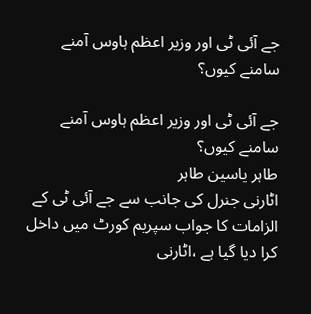جے آئی ٹی اور وزیر اعظم ہاوس آمنے سامنے کیوں؟

جے آئی ٹی اور وزیر اعظم ہاوس آمنے سامنے کیوں؟
طاہر یاسین طاہر
اٹارنی جنرل کی جانب سے جے آئی ٹی کے الزامات کا جواب سپریم کورٹ میں داخل کرا دیا گیا ہے ،اٹارنی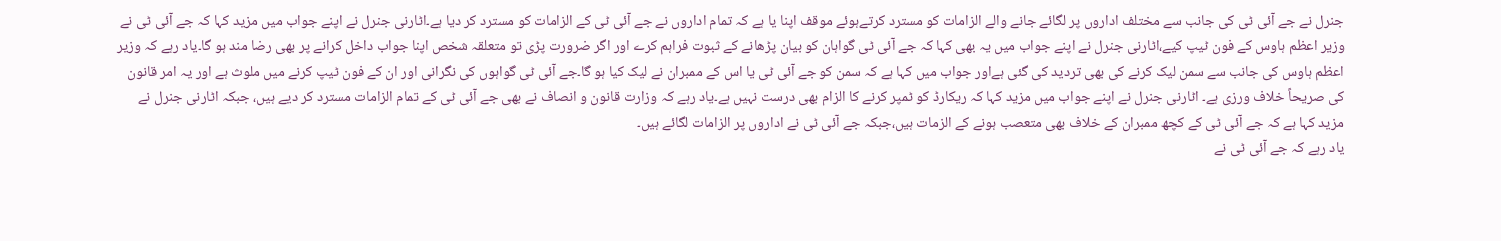جنرل نے جے آئی ٹی کی جانب سے مختلف اداروں پر لگائے جانے والے الزامات کو مسترد کرتےہوئے موقف اپنا یا ہے کہ تمام اداروں نے جے آئی ٹی کے الزامات کو مسترد کر دیا ہے۔اٹارنی جنرل نے اپنے جواب میں مزید کہا کہ جے آئی ٹی نے وزیر اعظم ہاوس کے فون ٹیپ کیے،اٹارنی جنرل نے اپنے جواب میں یہ بھی کہا کہ جے آئی ٹی گواہان کو بیان پڑھانے کے ثبوت فراہم کرے اور اگر ضرورت پڑی تو متعلقہ شخص اپنا جواب داخل کرانے پر بھی رضا مند ہو گا۔یاد رہے کہ وزیر اعظم ہاوس کی جانب سے سمن لیک کرنے کی بھی تردید کی گئی ہےاور جواب میں کہا ہے کہ سمن کو جے آئی ٹی یا اس کے ممبران نے لیک کیا ہو گا۔جے آئی ٹی گواہوں کی نگرانی اور ان کے فون ٹیپ کرنے میں ملوث ہے اور یہ امر قانون کی صریحاً خلاف ورزی ہے۔ اٹارنی جنرل نے اپنے جواب میں مزید کہا کہ ریکارڈ کو ٹمپر کرنے کا الزام بھی درست نہیں ہے۔یاد رہے کہ وزارت قانون و انصاف نے بھی جے آئی ٹی کے تمام الزامات مسترد کر دیے ہیں، جبکہ اٹارنی جنرل نے مزید کہا ہے کہ جے آئی ٹی کے کچھ ممبران کے خلاف بھی متعصب ہونے کے الزمات ہیں،جبکہ جے آئی ٹی نے اداروں پر الزامات لگائے ہیں۔
یاد رہے کہ جے آئی ٹی نے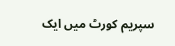سپریم کورٹ میں ایک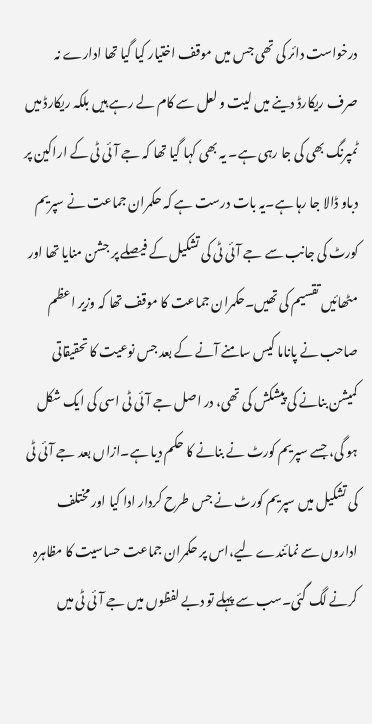درخواست دائر کی تھی جس میں موقف اختیار کیا گیا تھا ادارے نہ صرف ریکارڈ دینے میں لیت و لعل سے کام لے رہے ہیں بلکہ ریکارڈ میں ٹمپرنگ بھی کی جا رہی ہے۔ یہ بھی کہا گیا تھا کہ جے آئی ٹی کے اراکین پر دباو ڈالا جا رہا ہے۔یہ بات درست ہے کہ حکمران جماعت نے سپریم کورٹ کی جانب سے جے آئی ٹی کی تشکیل کے فیصلے پر جشن منایا تھا اور مٹھائیں تقسیم کی تھیں۔حکمران جماعت کا موقف تھا کہ وزیر اعظم صاحب نے پاناما کیس سامنے آنے کے بعد جس نوعیت کا تحقیقاتی کمیشن بنانے کی پیشکش کی تھی، در اصل جے آئی ٹی اسی کی ایک شکل ہو گی، جسے سپریم کورٹ نے بنانے کا حکم دیا ہے۔ازاں بعد جے آئی ٹی کی تشکیل میں سپریم کورٹ نے جس طرح کردار ادا کیا اور مختلف اداروں سے نمائندے لیے،اس پر حکمران جماعت حساسیت کا مظاہرہ کرنے لگ گئی۔سب سے پہلے تو دبے لفظوں میں جے آئی ٹی میں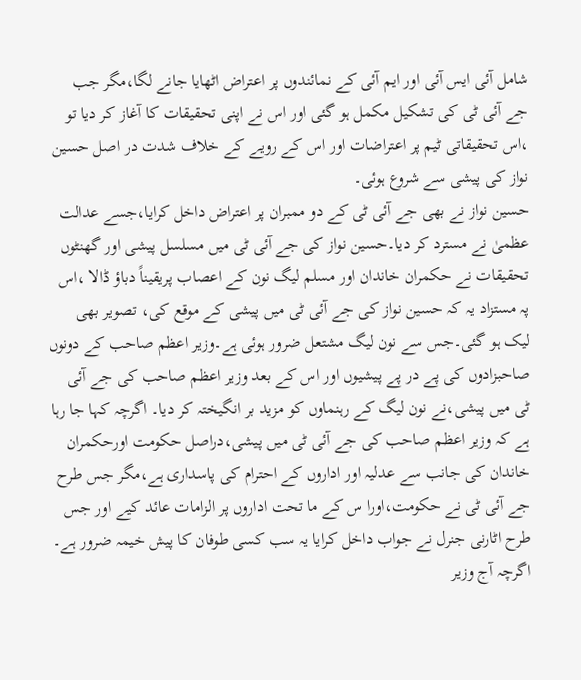شامل آئی ایس آئی اور ایم آئی کے نمائندوں پر اعتراض اٹھایا جانے لگا،مگر جب جے آئی ٹی کی تشکیل مکمل ہو گئی اور اس نے اپنی تحقیقات کا آغاز کر دیا تو ،اس تحقیقاتی ٹیم پر اعتراضات اور اس کے رویے کے خلاف شدت در اصل حسین نواز کی پیشی سے شروع ہوئی۔
حسین نواز نے بھی جے آئی ٹی کے دو ممبران پر اعتراض داخل کرایا،جسے عدالت عظمیٰ نے مسترد کر دیا۔حسین نواز کی جے آئی ٹی میں مسلسل پیشی اور گھنٹوں تحقیقات نے حکمران خاندان اور مسلم لیگ نون کے اعصاب پریقیناً دباؤ ڈالا ،اس پہ مستزاد یہ کہ حسین نواز کی جے آئی ٹی میں پیشی کے موقع کی، تصویر بھی لیک ہو گئی۔جس سے نون لیگ مشتعل ضرور ہوئی ہے۔وزیر اعظم صاحب کے دونوں صاحبزادوں کی پے در پے پیشیوں اور اس کے بعد وزیر اعظم صاحب کی جے آئی ٹی میں پیشی،نے نون لیگ کے رہنماوں کو مزید بر انگیختہ کر دیا۔ اگرچہ کہا جا رہا ہے کہ وزیر اعظم صاحب کی جے آئی ٹی میں پیشی،دراصل حکومت اورحکمران خاندان کی جانب سے عدلیہ اور اداروں کے احترام کی پاسداری ہے،مگر جس طرح جے آئی ٹی نے حکومت،اورا س کے ما تحت اداروں پر الزامات عائد کیے اور جس طرح اٹارنی جنرل نے جواب داخل کرایا یہ سب کسی طوفان کا پیش خیمہ ضرور ہے۔
اگرچہ آج وزیر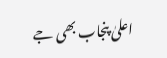اعلیٰ پنجاب بھی جے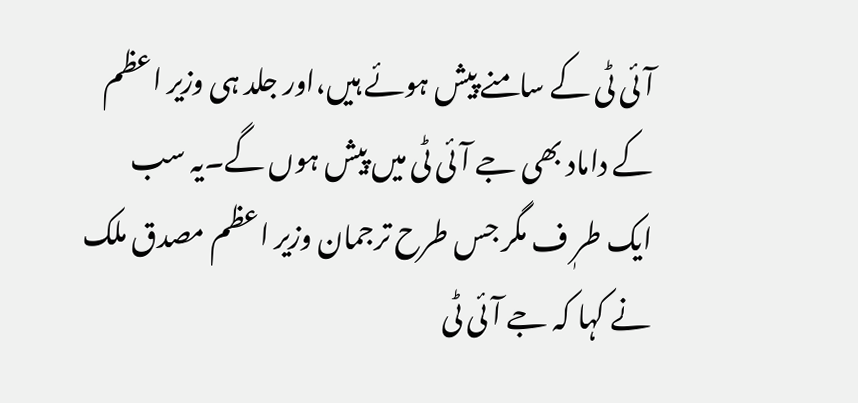آئی ٹی کے سامنے پیش ہوئے ہیں،اور جلد ہی وزیر اعظم کے داماد بھی جے آئی ٹی میں پیش ہوں گے۔یہ سب ایک طرٖ ف مگر جس طرح ترجمان وزیر اعظم مصدق ملک نے کہا کہ جے آئی ٹی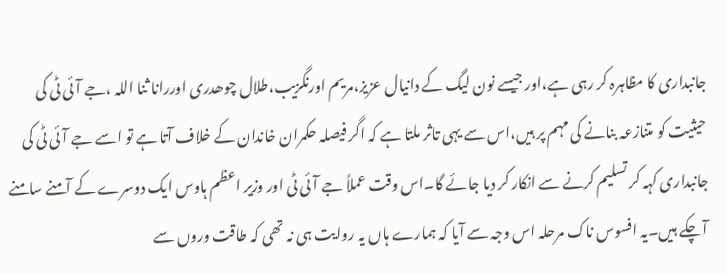جانبداری کا مظاہرہ کر رہی ہے،اور جیسے نون لیگ کے دانیال عزیز،مریم اورنگزیب،طلال چوھدری اوررانا ثنا اللہ ،جے آئی ٹی کی حیثیت کو متنازعہ بنانے کی مہم پر ہیں،اس سے یہی تاثر ملتا ہے کہ اگر فیصلہ حکمران خاندان کے خلاف آتا ہے تو اسے جے آئی ٹی کی جانبداری کہہ کر تسلیم کرنے سے انکار کر دیا جائے گا۔اس وقت عملاً جے آئی ٹی اور وزیر اعظم ہاوس ایک دوسرے کے آمنے سامنے آ چکے ہیں۔یہ افسوس ناک مرحلہ اس وجہ سے آیا کہ ہمارے ہاں یہ روایت ہی نہ تھی کہ طاقت وروں سے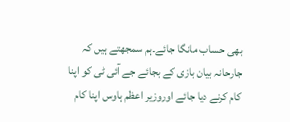بھی حساب مانگا جائے۔ہم سمجھتے ہیں کہ جارحانہ بیان بازی کے بجائے جے آئی ٹی کو اپنا کام کرنے دیا جائے اوروزیر اعظم ہاوس اپنا کام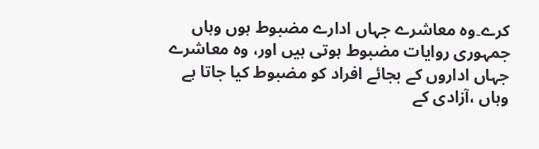کرے۔وہ معاشرے جہاں ادارے مضبوط ہوں وہاں جمہوری روایات مضبوط ہوتی ہیں اور، وہ معاشرے جہاں اداروں کے بجائے افراد کو مضبوط کیا جاتا ہے وہاں ،آزادی کے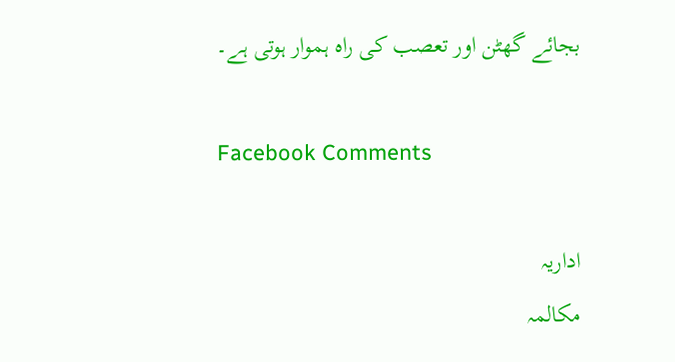بجائے گھٹن اور تعصب کی راہ ہموار ہوتی ہے۔

Facebook Comments

اداریہ
مکالمہ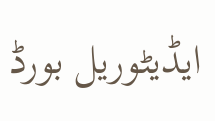ایڈیٹوریل بورڈ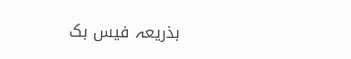بذریعہ فیس بک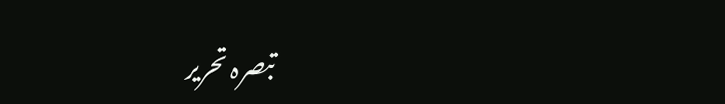تبصرہ تحریر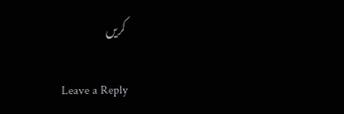کریں

Leave a Reply